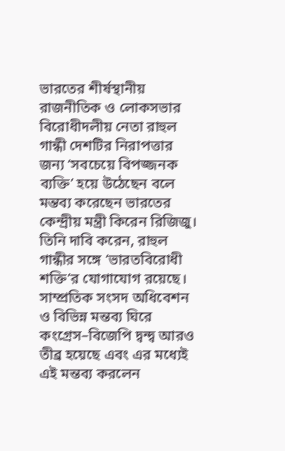ভারতের শীর্ষস্থানীয় রাজনীতিক ও লোকসভার বিরোধীদলীয় নেতা রাহুল গান্ধী দেশটির নিরাপত্তার জন্য ‘সবচেয়ে বিপজ্জনক ব্যক্তি’ হয়ে উঠেছেন বলে মন্তব্য করেছেন ভারতের কেন্দ্রীয় মন্ত্রী কিরেন রিজিজু। তিনি দাবি করেন, রাহুল গান্ধীর সঙ্গে ‘ভারতবিরোধী শক্তি’র যোগাযোগ রয়েছে। সাম্প্রতিক সংসদ অধিবেশন ও বিভিন্ন মন্তব্য ঘিরে কংগ্রেস–বিজেপি দ্বন্দ্ব আরও তীব্র হয়েছে এবং এর মধ্যেই এই মন্তব্য করলেন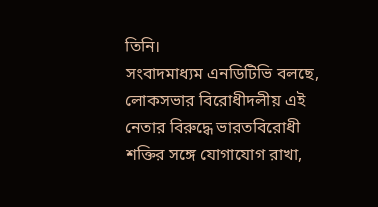তিনি।
সংবাদমাধ্যম এনডিটিভি বলছে, লোকসভার বিরোধীদলীয় এই নেতার বিরুদ্ধে ভারতবিরোধী শক্তির সঙ্গে যোগাযোগ রাখা,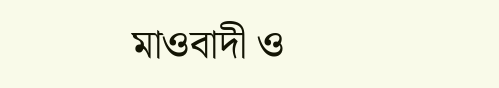মাওবাদী ও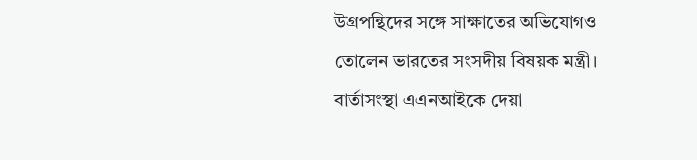উগ্রপন্থিদের সঙ্গে সাক্ষাতের অভিযোগও তোলেন ভারতের সংসদীয় বিষয়ক মন্ত্রী। বার্তাসংস্থা এএনআইকে দেয়া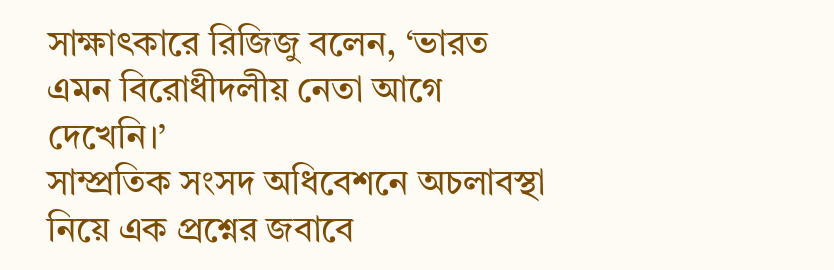সাক্ষাৎকারে রিজিজু বলেন, ‘ভারত এমন বিরোধীদলীয় নেতা আগে দেখেনি।’
সাম্প্রতিক সংসদ অধিবেশনে অচলাবস্থা নিয়ে এক প্রশ্নের জবাবে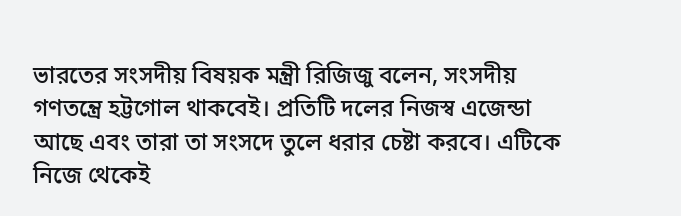ভারতের সংসদীয় বিষয়ক মন্ত্রী রিজিজু বলেন, সংসদীয় গণতন্ত্রে হট্টগোল থাকবেই। প্রতিটি দলের নিজস্ব এজেন্ডা আছে এবং তারা তা সংসদে তুলে ধরার চেষ্টা করবে। এটিকে নিজে থেকেই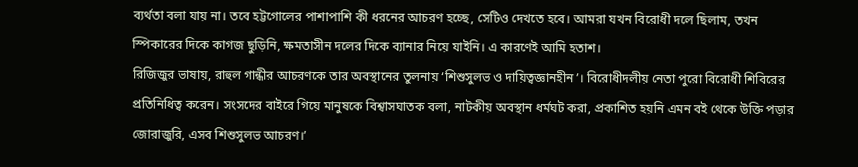ব্যর্থতা বলা যায় না। তবে হট্টগোলের পাশাপাশি কী ধরনের আচরণ হচ্ছে, সেটিও দেখতে হবে। আমরা যখন বিরোধী দলে ছিলাম, তখন স্পিকারের দিকে কাগজ ছুড়িনি, ক্ষমতাসীন দলের দিকে ব্যানার নিয়ে যাইনি। এ কারণেই আমি হতাশ।
রিজিজুর ভাষায়, রাহুল গান্ধীর আচরণকে তার অবস্থানের তুলনায় ‘শিশুসুলভ ও দায়িত্বজ্ঞানহীন’। বিরোধীদলীয় নেতা পুরো বিরোধী শিবিরের প্রতিনিধিত্ব করেন। সংসদের বাইরে গিয়ে মানুষকে বিশ্বাসঘাতক বলা, নাটকীয় অবস্থান ধর্মঘট করা, প্রকাশিত হয়নি এমন বই থেকে উক্তি পড়ার জোরাজুরি, এসব শিশুসুলভ আচরণ।’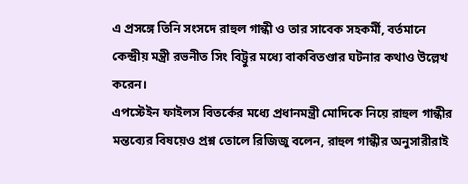এ প্রসঙ্গে তিনি সংসদে রাহুল গান্ধী ও তার সাবেক সহকর্মী, বর্তমানে কেন্দ্রীয় মন্ত্রী রভনীত সিং বিট্টুর মধ্যে বাকবিতণ্ডার ঘটনার কথাও উল্লেখ করেন।
এপস্টেইন ফাইলস বিতর্কের মধ্যে প্রধানমন্ত্রী মোদিকে নিয়ে রাহুল গান্ধীর মন্তব্যের বিষয়েও প্রশ্ন তোলে রিজিজু বলেন, রাহুল গান্ধীর অনুসারীরাই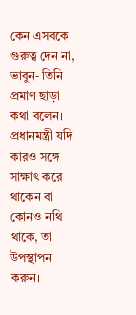কেন এসবকে গুরুত্ব দেন না, ভাবুন- তিনি প্রমাণ ছাড়া কথা বলেন। প্রধানমন্ত্রী যদি কারও সঙ্গে সাক্ষাৎ করে থাকেন বা কোনও নথি থাকে, তা উপস্থাপন করুন।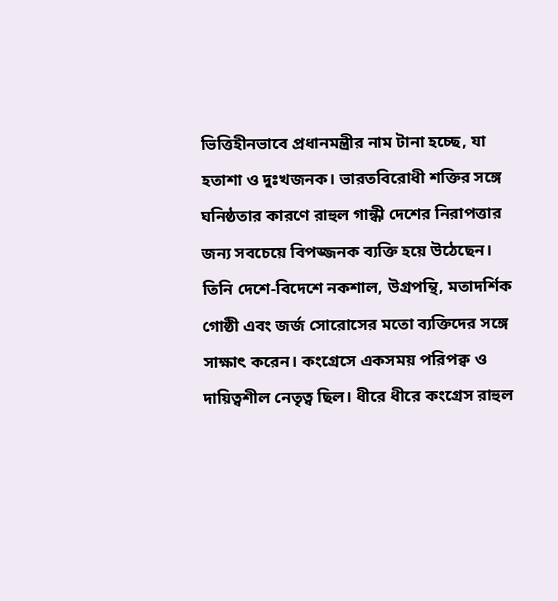ভিত্তিহীনভাবে প্রধানমন্ত্রীর নাম টানা হচ্ছে, যা হতাশা ও দুঃখজনক। ভারতবিরোধী শক্তির সঙ্গে ঘনিষ্ঠতার কারণে রাহুল গান্ধী দেশের নিরাপত্তার জন্য সবচেয়ে বিপজ্জনক ব্যক্তি হয়ে উঠেছেন। তিনি দেশে-বিদেশে নকশাল, উগ্রপন্থি, মতাদর্শিক গোষ্ঠী এবং জর্জ সোরোসের মতো ব্যক্তিদের সঙ্গে সাক্ষাৎ করেন। কংগ্রেসে একসময় পরিপক্ব ও দায়িত্বশীল নেতৃত্ব ছিল। ধীরে ধীরে কংগ্রেস রাহুল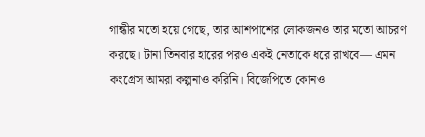গান্ধীর মতো হয়ে গেছে, তার আশপাশের লোকজনও তার মতো আচরণ করছে। টানা তিনবার হারের পরও একই নেতাকে ধরে রাখবে— এমন কংগ্রেস আমরা কল্পনাও করিনি। বিজেপিতে কোনও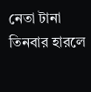নেতা টানা তিনবার হারলে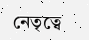নেতৃত্বে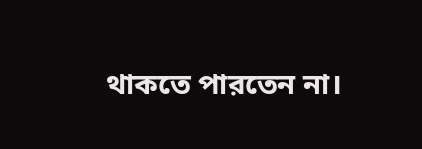থাকতে পারতেন না।